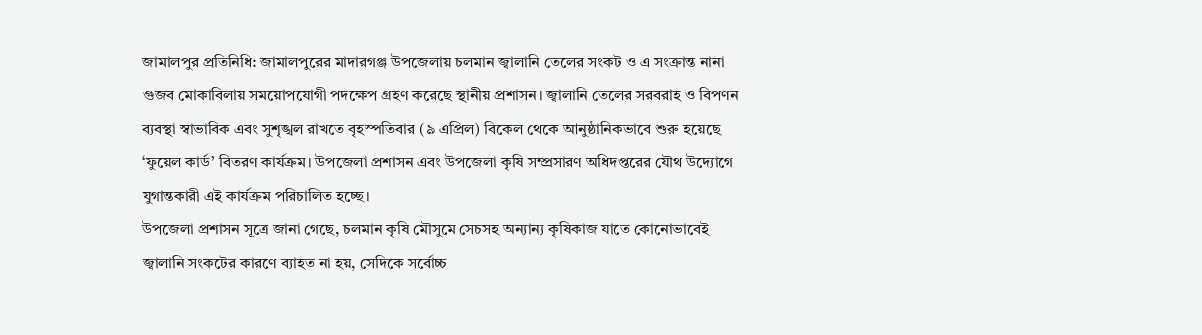জামালপুর প্রতিনিধি: জামালপুরের মাদারগঞ্জ উপজেলায় চলমান জ্বালানি তেলের সংকট ও এ সংক্রান্ত নানা গুজব মোকাবিলায় সময়োপযোগী পদক্ষেপ গ্রহণ করেছে স্থানীয় প্রশাসন। জ্বালানি তেলের সরবরাহ ও বিপণন ব্যবস্থা স্বাভাবিক এবং সুশৃঙ্খল রাখতে বৃহস্পতিবার (৯ এপ্রিল) বিকেল থেকে আনুষ্ঠানিকভাবে শুরু হয়েছে ‘ফুয়েল কার্ড’ বিতরণ কার্যক্রম। উপজেলা প্রশাসন এবং উপজেলা কৃষি সম্প্রসারণ অধিদপ্তরের যৌথ উদ্যোগে যুগান্তকারী এই কার্যক্রম পরিচালিত হচ্ছে।
উপজেলা প্রশাসন সূত্রে জানা গেছে, চলমান কৃষি মৌসুমে সেচসহ অন্যান্য কৃষিকাজ যাতে কোনোভাবেই জ্বালানি সংকটের কারণে ব্যাহত না হয়, সেদিকে সর্বোচ্চ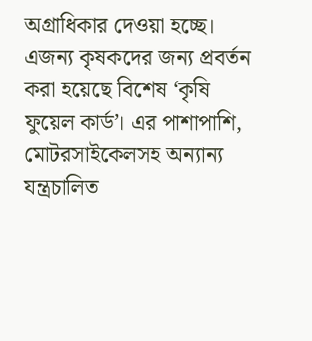অগ্রাধিকার দেওয়া হচ্ছে। এজন্য কৃষকদের জন্য প্রবর্তন করা হয়েছে বিশেষ ‘কৃষি ফুয়েল কার্ড’। এর পাশাপাশি, মোটরসাইকেলসহ অন্যান্য যন্ত্রচালিত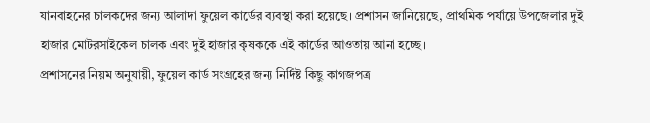যানবাহনের চালকদের জন্য আলাদা ফুয়েল কার্ডের ব্যবস্থা করা হয়েছে। প্রশাসন জানিয়েছে, প্রাথমিক পর্যায়ে উপজেলার দুই হাজার মোটরসাইকেল চালক এবং দুই হাজার কৃষককে এই কার্ডের আওতায় আনা হচ্ছে।
প্রশাসনের নিয়ম অনুযায়ী, ফুয়েল কার্ড সংগ্রহের জন্য নির্দিষ্ট কিছু কাগজপত্র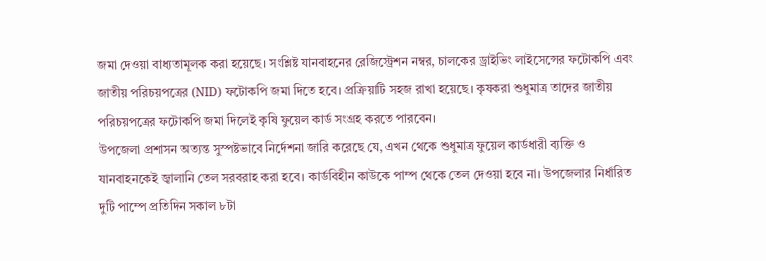জমা দেওয়া বাধ্যতামূলক করা হয়েছে। সংশ্লিষ্ট যানবাহনের রেজিস্ট্রেশন নম্বর, চালকের ড্রাইভিং লাইসেন্সের ফটোকপি এবং জাতীয় পরিচয়পত্রের (NID) ফটোকপি জমা দিতে হবে। প্রক্রিয়াটি সহজ রাখা হয়েছে। কৃষকরা শুধুমাত্র তাদের জাতীয় পরিচয়পত্রের ফটোকপি জমা দিলেই কৃষি ফুয়েল কার্ড সংগ্রহ করতে পারবেন।
উপজেলা প্রশাসন অত্যন্ত সুস্পষ্টভাবে নির্দেশনা জারি করেছে যে, এখন থেকে শুধুমাত্র ফুয়েল কার্ডধারী ব্যক্তি ও যানবাহনকেই জ্বালানি তেল সরবরাহ করা হবে। কার্ডবিহীন কাউকে পাম্প থেকে তেল দেওয়া হবে না। উপজেলার নির্ধারিত দুটি পাম্পে প্রতিদিন সকাল ৮টা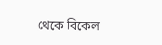থেকে বিকেল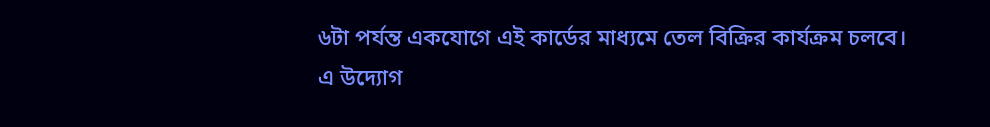৬টা পর্যন্ত একযোগে এই কার্ডের মাধ্যমে তেল বিক্রির কার্যক্রম চলবে।
এ উদ্যোগ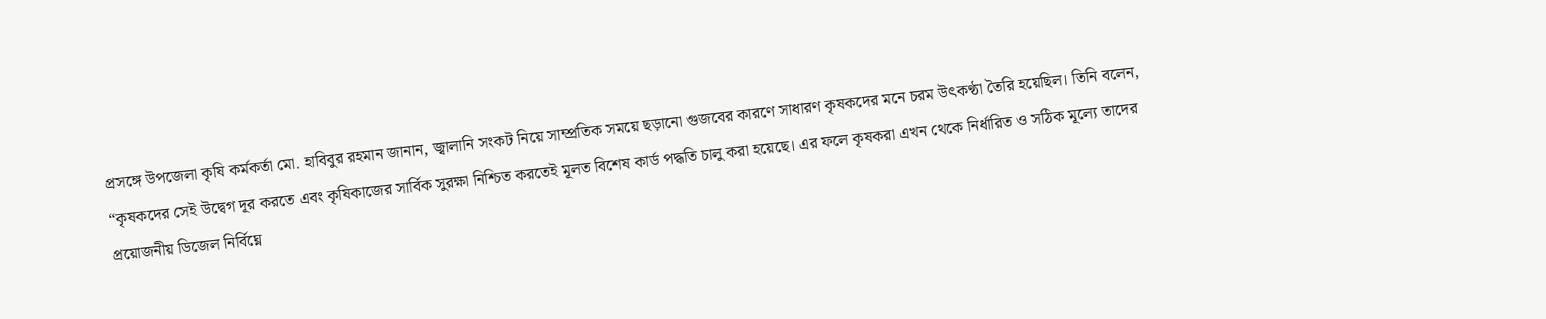প্রসঙ্গে উপজেলা কৃষি কর্মকর্তা মো. হাবিবুর রহমান জানান, জ্বালানি সংকট নিয়ে সাম্প্রতিক সময়ে ছড়ানো গুজবের কারণে সাধারণ কৃষকদের মনে চরম উৎকণ্ঠা তৈরি হয়েছিল। তিনি বলেন, “কৃষকদের সেই উদ্বেগ দূর করতে এবং কৃষিকাজের সার্বিক সুরক্ষা নিশ্চিত করতেই মূলত বিশেষ কার্ড পদ্ধতি চালু করা হয়েছে। এর ফলে কৃষকরা এখন থেকে নির্ধারিত ও সঠিক মূল্যে তাদের প্রয়োজনীয় ডিজেল নির্বিঘ্নে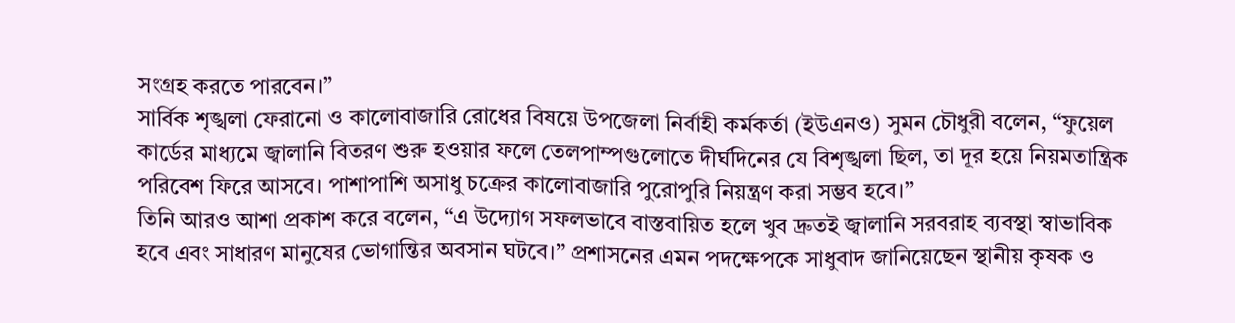সংগ্রহ করতে পারবেন।”
সার্বিক শৃঙ্খলা ফেরানো ও কালোবাজারি রোধের বিষয়ে উপজেলা নির্বাহী কর্মকর্তা (ইউএনও) সুমন চৌধুরী বলেন, “ফুয়েল কার্ডের মাধ্যমে জ্বালানি বিতরণ শুরু হওয়ার ফলে তেলপাম্পগুলোতে দীর্ঘদিনের যে বিশৃঙ্খলা ছিল, তা দূর হয়ে নিয়মতান্ত্রিক পরিবেশ ফিরে আসবে। পাশাপাশি অসাধু চক্রের কালোবাজারি পুরোপুরি নিয়ন্ত্রণ করা সম্ভব হবে।”
তিনি আরও আশা প্রকাশ করে বলেন, “এ উদ্যোগ সফলভাবে বাস্তবায়িত হলে খুব দ্রুতই জ্বালানি সরবরাহ ব্যবস্থা স্বাভাবিক হবে এবং সাধারণ মানুষের ভোগান্তির অবসান ঘটবে।” প্রশাসনের এমন পদক্ষেপকে সাধুবাদ জানিয়েছেন স্থানীয় কৃষক ও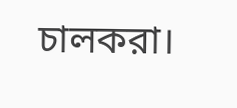চালকরা।